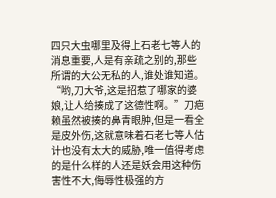四只大虫哪里及得上石老七等人的消息重要,人是有亲疏之别的,那些所谓的大公无私的人,谁处谁知道。
“哟,刀大爷,这是招惹了哪家的婆娘,让人给揍成了这德性啊。”刀疤赖虽然被揍的鼻青眼肿,但是一看全是皮外伤,这就意味着石老七等人估计也没有太大的威胁,唯一值得考虑的是什么样的人还是妖会用这种伤害性不大,侮辱性极强的方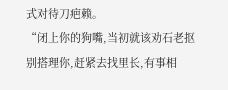式对待刀疤赖。
“闭上你的狗嘴,当初就该劝石老抠别搭理你,赶紧去找里长,有事相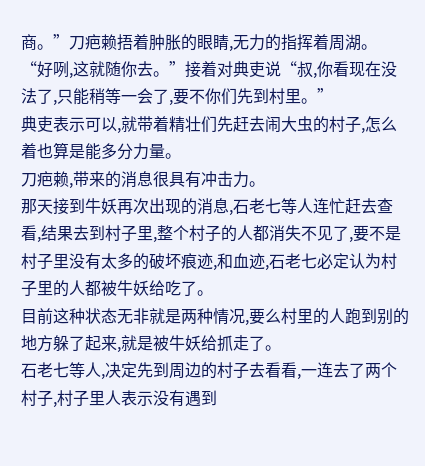商。”刀疤赖捂着肿胀的眼睛,无力的指挥着周湖。
“好咧,这就随你去。”接着对典吏说“叔,你看现在没法了,只能稍等一会了,要不你们先到村里。”
典吏表示可以,就带着精壮们先赶去闹大虫的村子,怎么着也算是能多分力量。
刀疤赖,带来的消息很具有冲击力。
那天接到牛妖再次出现的消息,石老七等人连忙赶去查看,结果去到村子里,整个村子的人都消失不见了,要不是村子里没有太多的破坏痕迹,和血迹,石老七必定认为村子里的人都被牛妖给吃了。
目前这种状态无非就是两种情况,要么村里的人跑到别的地方躲了起来,就是被牛妖给抓走了。
石老七等人,决定先到周边的村子去看看,一连去了两个村子,村子里人表示没有遇到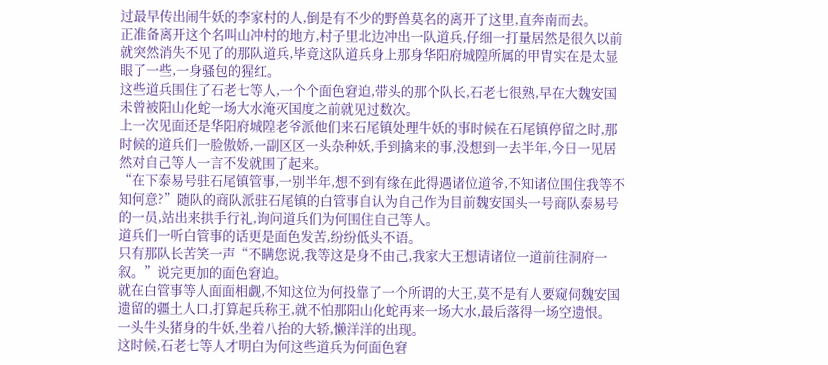过最早传出闹牛妖的李家村的人,倒是有不少的野兽莫名的离开了这里,直奔南而去。
正准备离开这个名叫山冲村的地方,村子里北边冲出一队道兵,仔细一打量居然是很久以前就突然消失不见了的那队道兵,毕竟这队道兵身上那身华阳府城隍所属的甲胄实在是太显眼了一些,一身骚包的猩红。
这些道兵围住了石老七等人,一个个面色窘迫,带头的那个队长,石老七很熟,早在大魏安国未曾被阳山化蛇一场大水淹灭国度之前就见过数次。
上一次见面还是华阳府城隍老爷派他们来石尾镇处理牛妖的事时候在石尾镇停留之时,那时候的道兵们一脸傲娇,一副区区一头杂种妖,手到擒来的事,没想到一去半年,今日一见居然对自己等人一言不发就围了起来。
“在下泰易号驻石尾镇管事,一别半年,想不到有缘在此得遇诸位道爷,不知诸位围住我等不知何意?”随队的商队派驻石尾镇的白管事自认为自己作为目前魏安国头一号商队泰易号的一员,站出来拱手行礼,询问道兵们为何围住自己等人。
道兵们一听白管事的话更是面色发苦,纷纷低头不语。
只有那队长苦笑一声“不瞒您说,我等这是身不由己,我家大王想请诸位一道前往洞府一叙。”说完更加的面色窘迫。
就在白管事等人面面相觑,不知这位为何投靠了一个所谓的大王,莫不是有人要窥伺魏安国遗留的疆土人口,打算起兵称王,就不怕那阳山化蛇再来一场大水,最后落得一场空遗恨。
一头牛头猪身的牛妖,坐着八抬的大轿,懒洋洋的出现。
这时候,石老七等人才明白为何这些道兵为何面色窘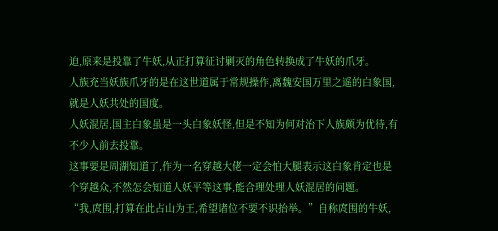迫,原来是投靠了牛妖,从正打算征讨剿灭的角色转换成了牛妖的爪牙。
人族充当妖族爪牙的是在这世道属于常规操作,离魏安国万里之遥的白象国,就是人妖共处的国度。
人妖混居,国主白象虽是一头白象妖怪,但是不知为何对治下人族颇为优待,有不少人前去投靠。
这事要是周湖知道了,作为一名穿越大佬一定会怕大腿表示这白象肯定也是个穿越众,不然怎会知道人妖平等这事,能合理处理人妖混居的问题。
“我,庹围,打算在此占山为王,希望诸位不要不识抬举。”自称庹围的牛妖,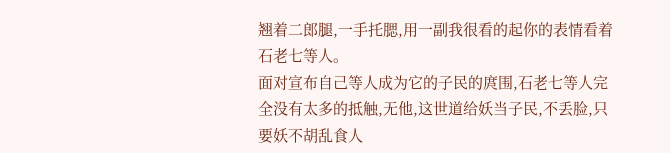翘着二郎腿,一手托腮,用一副我很看的起你的表情看着石老七等人。
面对宣布自己等人成为它的子民的庹围,石老七等人完全没有太多的抵触,无他,这世道给妖当子民,不丢脸,只要妖不胡乱食人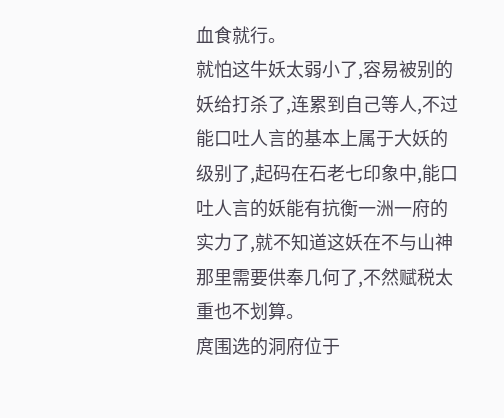血食就行。
就怕这牛妖太弱小了,容易被别的妖给打杀了,连累到自己等人,不过能口吐人言的基本上属于大妖的级别了,起码在石老七印象中,能口吐人言的妖能有抗衡一洲一府的实力了,就不知道这妖在不与山神那里需要供奉几何了,不然赋税太重也不划算。
庹围选的洞府位于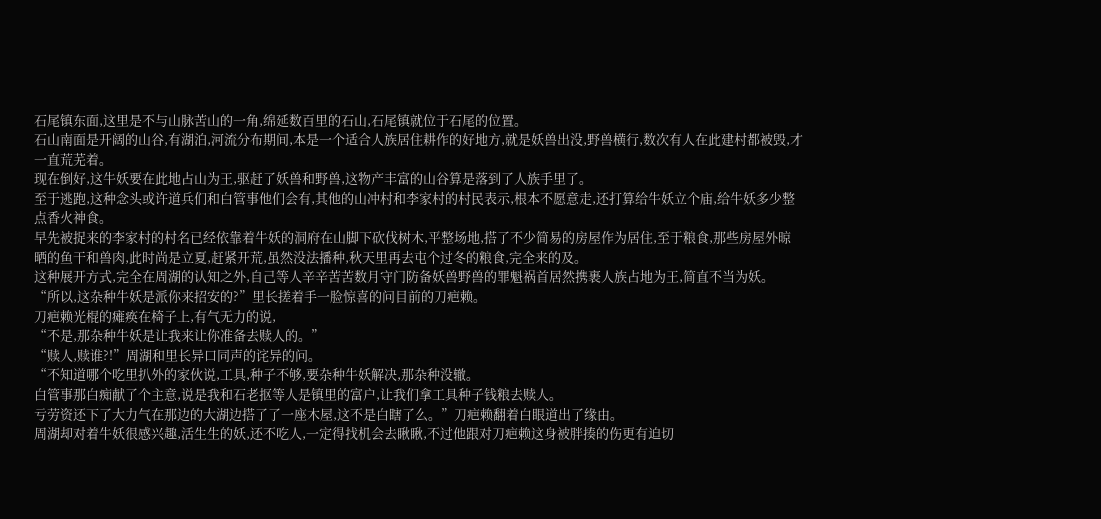石尾镇东面,这里是不与山脉苦山的一角,绵延数百里的石山,石尾镇就位于石尾的位置。
石山南面是开阔的山谷,有湖泊,河流分布期间,本是一个适合人族居住耕作的好地方,就是妖兽出没,野兽横行,数次有人在此建村都被毁,才一直荒芜着。
现在倒好,这牛妖要在此地占山为王,驱赶了妖兽和野兽,这物产丰富的山谷算是落到了人族手里了。
至于逃跑,这种念头或许道兵们和白管事他们会有,其他的山冲村和李家村的村民表示,根本不愿意走,还打算给牛妖立个庙,给牛妖多少整点香火神食。
早先被捉来的李家村的村名已经依靠着牛妖的洞府在山脚下砍伐树木,平整场地,搭了不少简易的房屋作为居住,至于粮食,那些房屋外晾晒的鱼干和兽肉,此时尚是立夏,赶紧开荒,虽然没法播种,秋天里再去屯个过冬的粮食,完全来的及。
这种展开方式,完全在周湖的认知之外,自己等人辛辛苦苦数月守门防备妖兽野兽的罪魁祸首居然携裹人族占地为王,简直不当为妖。
“所以,这杂种牛妖是派你来招安的?”里长搓着手一脸惊喜的问目前的刀疤赖。
刀疤赖光棍的瘫痪在椅子上,有气无力的说,
“不是,那杂种牛妖是让我来让你准备去赎人的。”
“赎人,赎谁?!”周湖和里长异口同声的诧异的问。
“不知道哪个吃里扒外的家伙说,工具,种子不够,要杂种牛妖解决,那杂种没辙。
白管事那白痴献了个主意,说是我和石老抠等人是镇里的富户,让我们拿工具种子钱粮去赎人。
亏劳资还下了大力气在那边的大湖边搭了了一座木屋,这不是白瞎了么。”刀疤赖翻着白眼道出了缘由。
周湖却对着牛妖很感兴趣,活生生的妖,还不吃人,一定得找机会去瞅瞅,不过他跟对刀疤赖这身被胖揍的伤更有迫切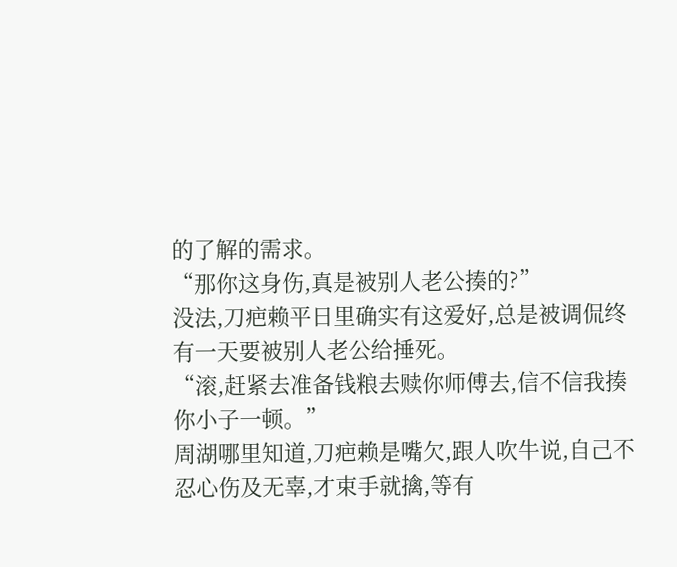的了解的需求。
“那你这身伤,真是被别人老公揍的?”
没法,刀疤赖平日里确实有这爱好,总是被调侃终有一天要被别人老公给捶死。
“滚,赶紧去准备钱粮去赎你师傅去,信不信我揍你小子一顿。”
周湖哪里知道,刀疤赖是嘴欠,跟人吹牛说,自己不忍心伤及无辜,才束手就擒,等有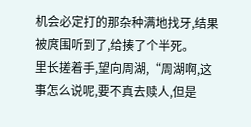机会必定打的那杂种满地找牙,结果被庹围听到了,给揍了个半死。
里长搓着手,望向周湖,“周湖啊,这事怎么说呢,要不真去赎人,但是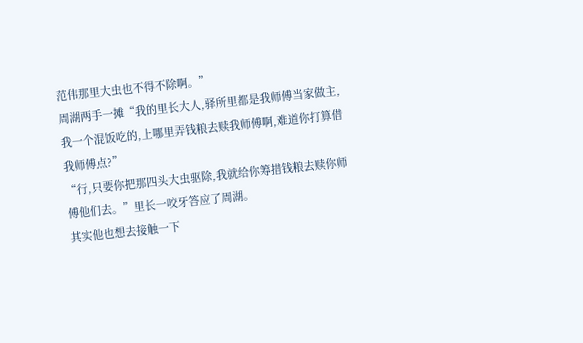范伟那里大虫也不得不除啊。”
周湖两手一摊“我的里长大人,驿所里都是我师傅当家做主,我一个混饭吃的,上哪里弄钱粮去赎我师傅啊,难道你打算借我师傅点?”
“行,只要你把那四头大虫驱除,我就给你筹措钱粮去赎你师傅他们去。”里长一咬牙答应了周湖。
其实他也想去接触一下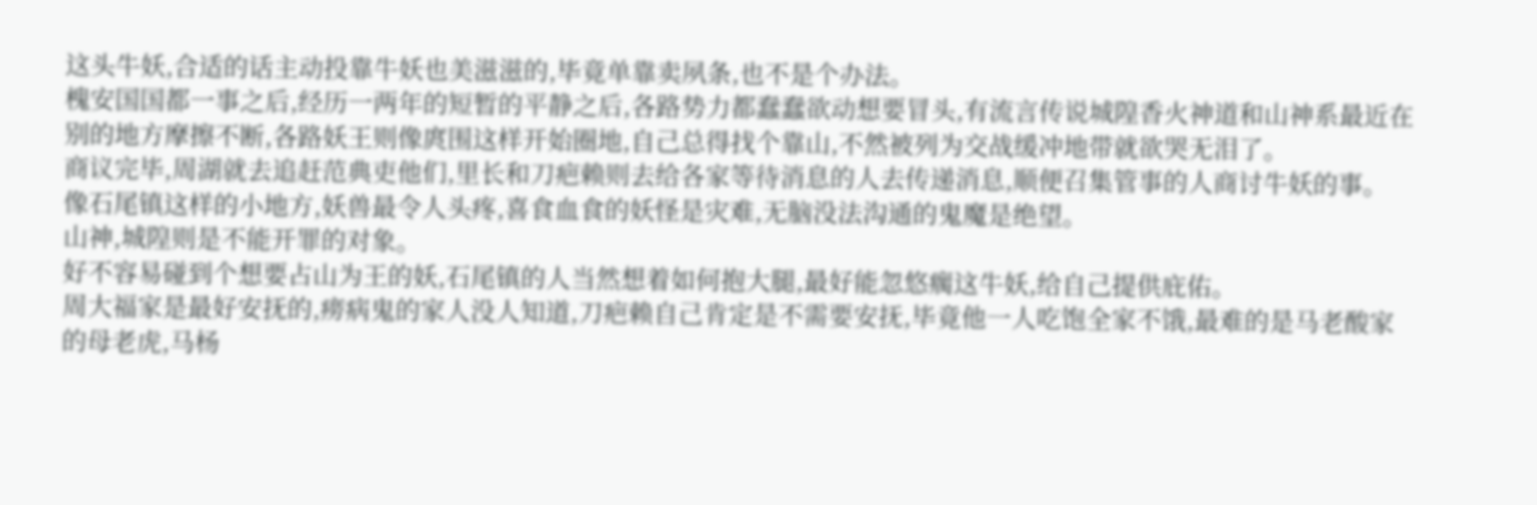这头牛妖,合适的话主动投靠牛妖也美滋滋的,毕竟单靠卖夙条,也不是个办法。
槐安国国都一事之后,经历一两年的短暂的平静之后,各路势力都蠢蠢欲动想要冒头,有流言传说城隍香火神道和山神系最近在别的地方摩擦不断,各路妖王则像庹围这样开始圈地,自己总得找个靠山,不然被列为交战缓冲地带就欲哭无泪了。
商议完毕,周湖就去追赶范典吏他们,里长和刀疤赖则去给各家等待消息的人去传递消息,顺便召集管事的人商讨牛妖的事。
像石尾镇这样的小地方,妖兽最令人头疼,喜食血食的妖怪是灾难,无脑没法沟通的鬼魔是绝望。
山神,城隍则是不能开罪的对象。
好不容易碰到个想要占山为王的妖,石尾镇的人当然想着如何抱大腿,最好能忽悠瘸这牛妖,给自己提供庇佑。
周大福家是最好安抚的,痨病鬼的家人没人知道,刀疤赖自己肯定是不需要安抚,毕竟他一人吃饱全家不饿,最难的是马老酸家的母老虎,马杨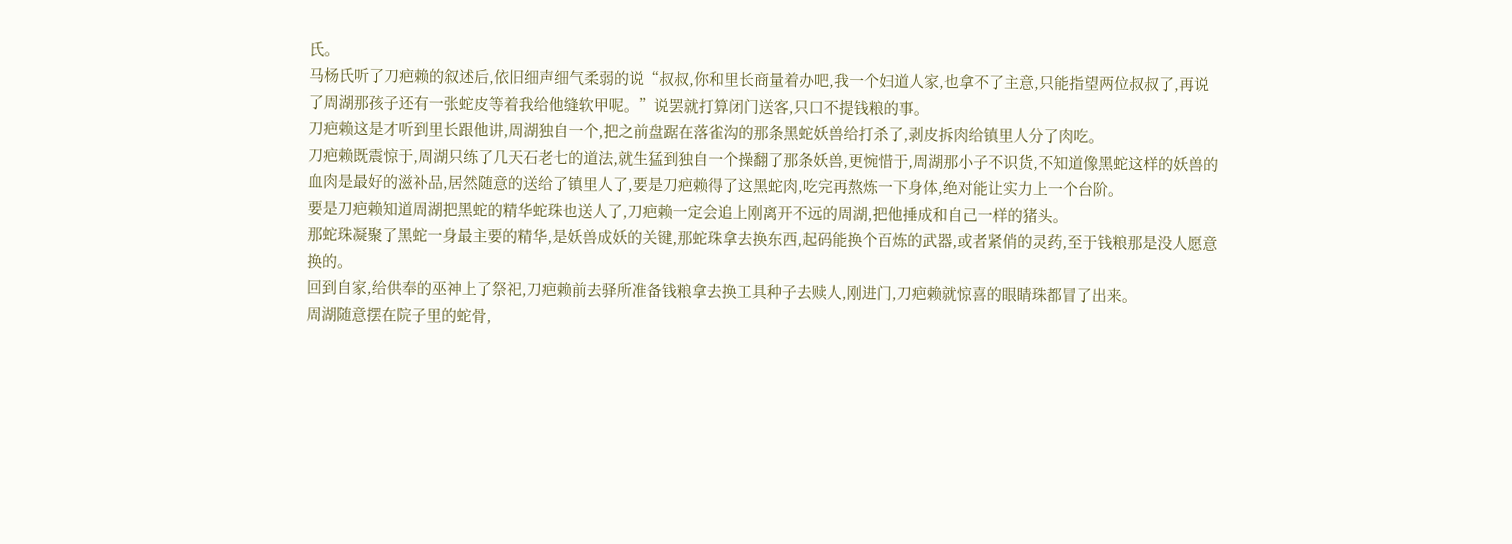氏。
马杨氏听了刀疤赖的叙述后,依旧细声细气柔弱的说“叔叔,你和里长商量着办吧,我一个妇道人家,也拿不了主意,只能指望两位叔叔了,再说了周湖那孩子还有一张蛇皮等着我给他缝软甲呢。”说罢就打算闭门送客,只口不提钱粮的事。
刀疤赖这是才听到里长跟他讲,周湖独自一个,把之前盘踞在落雀沟的那条黑蛇妖兽给打杀了,剥皮拆肉给镇里人分了肉吃。
刀疤赖既震惊于,周湖只练了几天石老七的道法,就生猛到独自一个操翻了那条妖兽,更惋惜于,周湖那小子不识货,不知道像黑蛇这样的妖兽的血肉是最好的滋补品,居然随意的送给了镇里人了,要是刀疤赖得了这黑蛇肉,吃完再熬炼一下身体,绝对能让实力上一个台阶。
要是刀疤赖知道周湖把黑蛇的精华蛇珠也送人了,刀疤赖一定会追上刚离开不远的周湖,把他捶成和自己一样的猪头。
那蛇珠凝聚了黑蛇一身最主要的精华,是妖兽成妖的关键,那蛇珠拿去换东西,起码能换个百炼的武器,或者紧俏的灵药,至于钱粮那是没人愿意换的。
回到自家,给供奉的巫神上了祭祀,刀疤赖前去驿所准备钱粮拿去换工具种子去赎人,刚进门,刀疤赖就惊喜的眼睛珠都冒了出来。
周湖随意摆在院子里的蛇骨,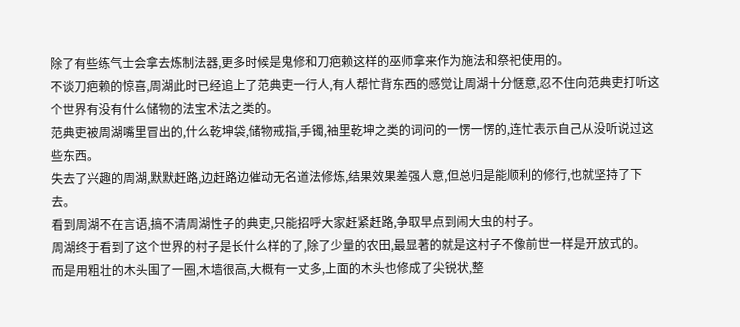除了有些练气士会拿去炼制法器,更多时候是鬼修和刀疤赖这样的巫师拿来作为施法和祭祀使用的。
不谈刀疤赖的惊喜,周湖此时已经追上了范典吏一行人,有人帮忙背东西的感觉让周湖十分惬意,忍不住向范典吏打听这个世界有没有什么储物的法宝术法之类的。
范典吏被周湖嘴里冒出的,什么乾坤袋,储物戒指,手镯,袖里乾坤之类的词问的一愣一愣的,连忙表示自己从没听说过这些东西。
失去了兴趣的周湖,默默赶路,边赶路边催动无名道法修炼,结果效果差强人意,但总归是能顺利的修行,也就坚持了下去。
看到周湖不在言语,搞不清周湖性子的典吏,只能招呼大家赶紧赶路,争取早点到闹大虫的村子。
周湖终于看到了这个世界的村子是长什么样的了,除了少量的农田,最显著的就是这村子不像前世一样是开放式的。
而是用粗壮的木头围了一圈,木墙很高,大概有一丈多,上面的木头也修成了尖锐状,整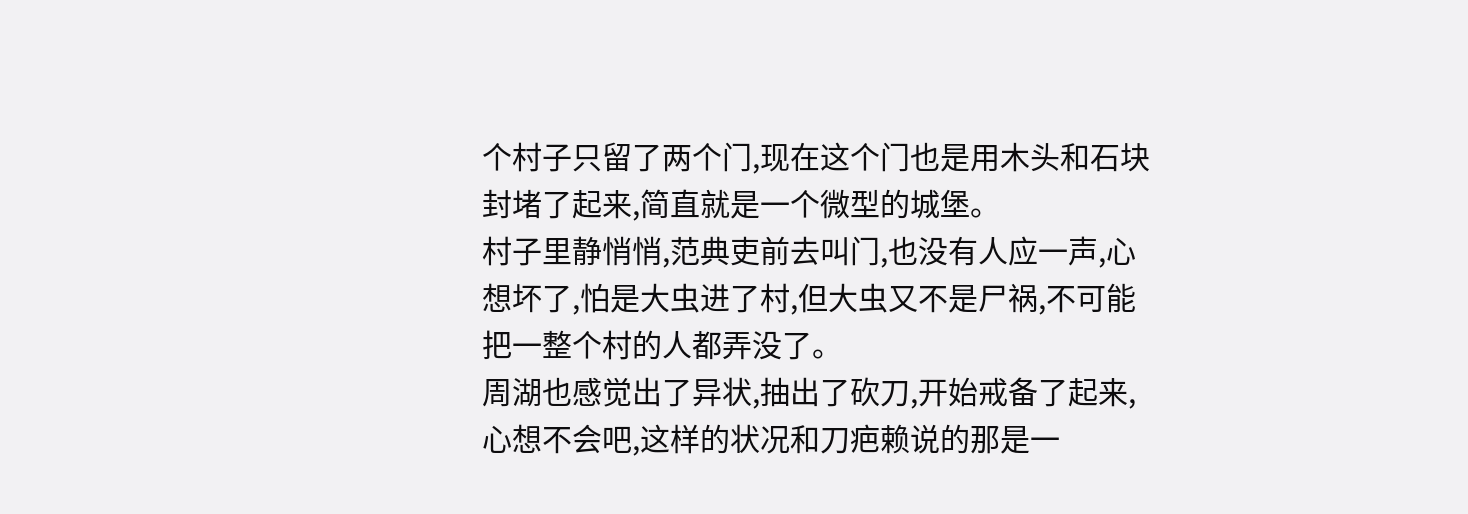个村子只留了两个门,现在这个门也是用木头和石块封堵了起来,简直就是一个微型的城堡。
村子里静悄悄,范典吏前去叫门,也没有人应一声,心想坏了,怕是大虫进了村,但大虫又不是尸祸,不可能把一整个村的人都弄没了。
周湖也感觉出了异状,抽出了砍刀,开始戒备了起来,心想不会吧,这样的状况和刀疤赖说的那是一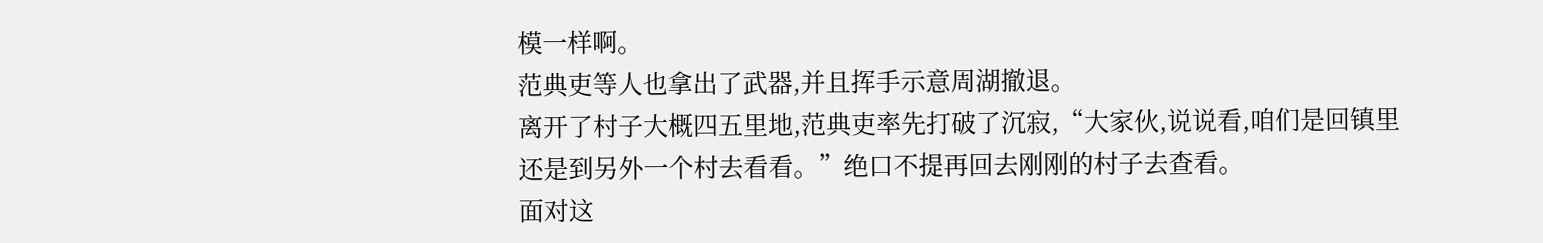模一样啊。
范典吏等人也拿出了武器,并且挥手示意周湖撤退。
离开了村子大概四五里地,范典吏率先打破了沉寂,“大家伙,说说看,咱们是回镇里还是到另外一个村去看看。”绝口不提再回去刚刚的村子去查看。
面对这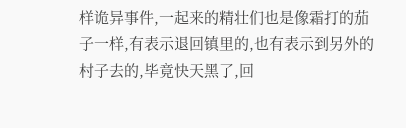样诡异事件,一起来的精壮们也是像霜打的茄子一样,有表示退回镇里的,也有表示到另外的村子去的,毕竟快天黑了,回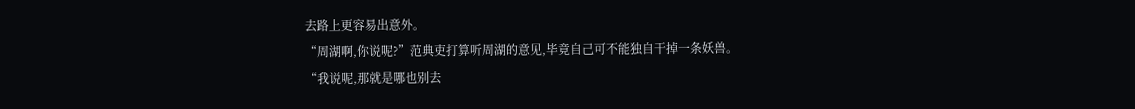去路上更容易出意外。
“周湖啊,你说呢?”范典吏打算听周湖的意见,毕竟自己可不能独自干掉一条妖兽。
“我说呢,那就是哪也别去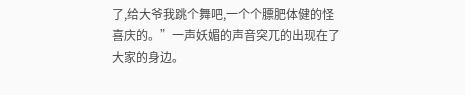了,给大爷我跳个舞吧,一个个膘肥体健的怪喜庆的。”一声妖媚的声音突兀的出现在了大家的身边。